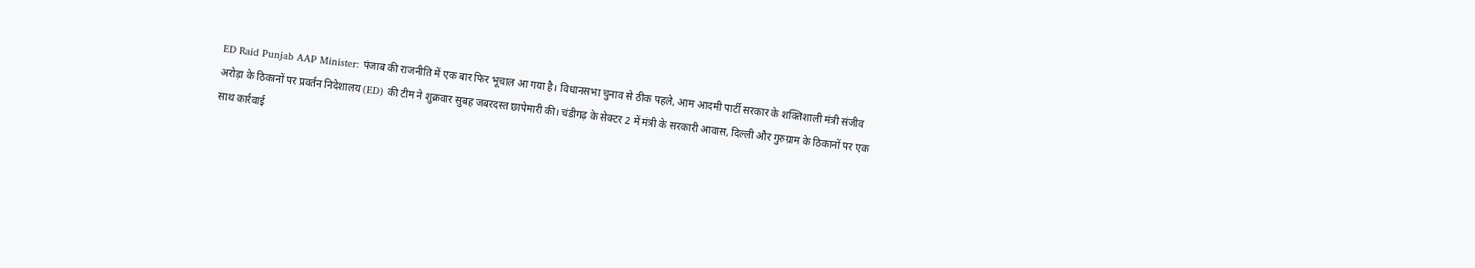ED Raid Punjab AAP Minister: पंजाब की राजनीति में एक बार फिर भूचाल आ गया है। विधानसभा चुनाव से ठीक पहले, आम आदमी पार्टी सरकार के शक्तिशाली मंत्री संजीव अरोड़ा के ठिकानों पर प्रवर्तन निदेशालय (ED) की टीम ने शुक्रवार सुबह जबरदस्त छापेमारी की। चंडीगढ़ के सेक्टर 2 में मंत्री के सरकारी आवास, दिल्ली और गुरुग्राम के ठिकानों पर एक साथ कार्रवाई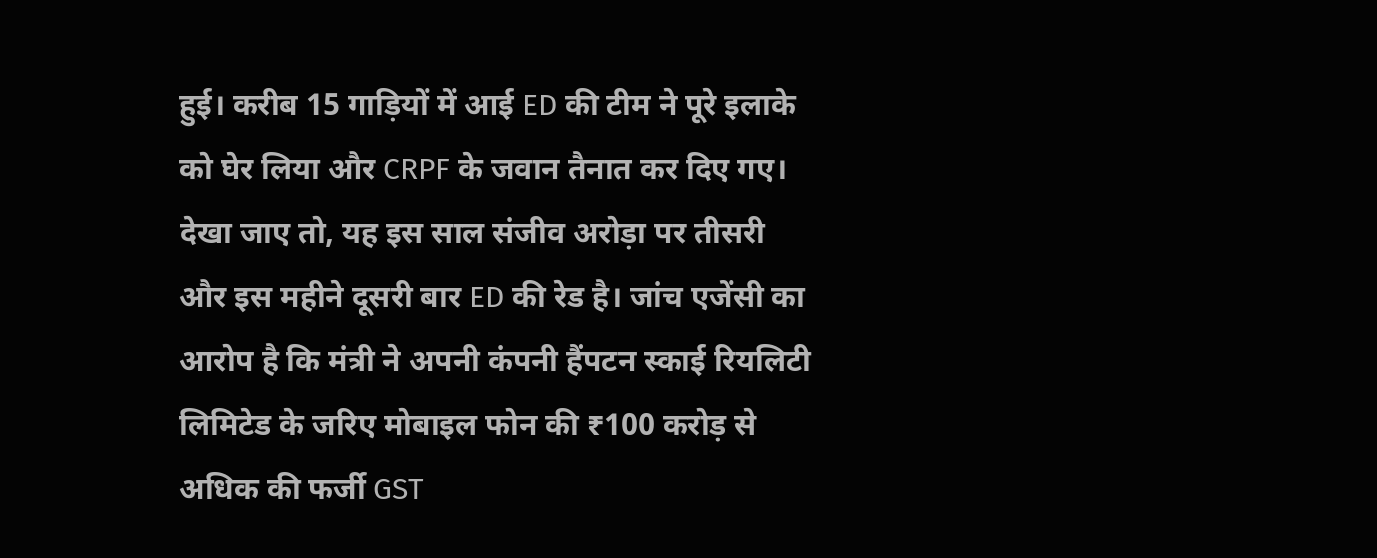हुई। करीब 15 गाड़ियों में आई ED की टीम ने पूरे इलाके को घेर लिया और CRPF के जवान तैनात कर दिए गए।
देखा जाए तो, यह इस साल संजीव अरोड़ा पर तीसरी और इस महीने दूसरी बार ED की रेड है। जांच एजेंसी का आरोप है कि मंत्री ने अपनी कंपनी हैंपटन स्काई रियलिटी लिमिटेड के जरिए मोबाइल फोन की ₹100 करोड़ से अधिक की फर्जी GST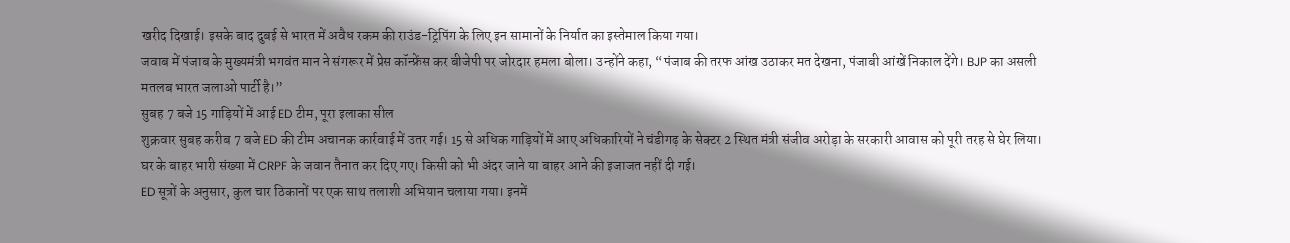खरीद दिखाई। इसके बाद दुबई से भारत में अवैध रकम की राउंड-ट्रिपिंग के लिए इन सामानों के निर्यात का इस्तेमाल किया गया।
जवाब में पंजाब के मुख्यमंत्री भगवंत मान ने संगरूर में प्रेस कॉन्फ्रेंस कर बीजेपी पर जोरदार हमला बोला। उन्होंने कहा, “पंजाब की तरफ आंख उठाकर मत देखना, पंजाबी आंखें निकाल देंगे। BJP का असली मतलब भारत जलाओ पार्टी है।”
सुबह 7 बजे 15 गाड़ियों में आई ED टीम, पूरा इलाका सील
शुक्रवार सुबह करीब 7 बजे ED की टीम अचानक कार्रवाई में उतर गई। 15 से अधिक गाड़ियों में आए अधिकारियों ने चंडीगढ़ के सेक्टर 2 स्थित मंत्री संजीव अरोड़ा के सरकारी आवास को पूरी तरह से घेर लिया। घर के बाहर भारी संख्या में CRPF के जवान तैनात कर दिए गए। किसी को भी अंदर जाने या बाहर आने की इजाजत नहीं दी गई।
ED सूत्रों के अनुसार, कुल चार ठिकानों पर एक साथ तलाशी अभियान चलाया गया। इनमें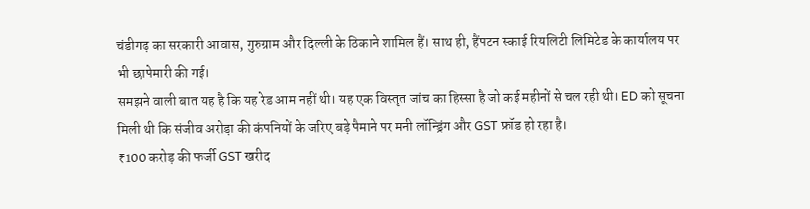चंडीगढ़ का सरकारी आवास, गुरुग्राम और दिल्ली के ठिकाने शामिल हैं। साथ ही, हैंपटन स्काई रियलिटी लिमिटेड के कार्यालय पर भी छापेमारी की गई।
समझने वाली बात यह है कि यह रेड आम नहीं थी। यह एक विस्तृत जांच का हिस्सा है जो कई महीनों से चल रही थी। ED को सूचना मिली थी कि संजीव अरोड़ा की कंपनियों के जरिए बड़े पैमाने पर मनी लॉन्ड्रिंग और GST फ्रॉड हो रहा है।
₹100 करोड़ की फर्जी GST खरीद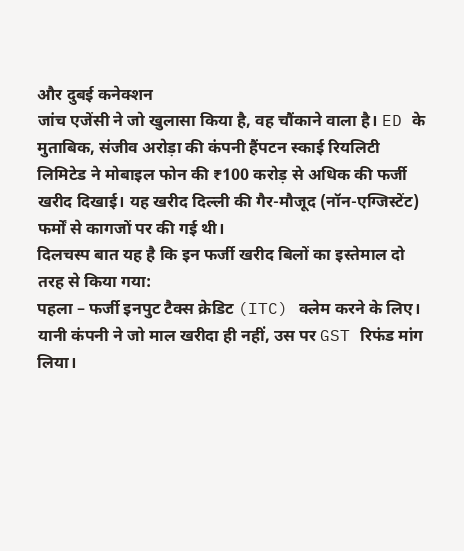और दुबई कनेक्शन
जांच एजेंसी ने जो खुलासा किया है, वह चौंकाने वाला है। ED के मुताबिक, संजीव अरोड़ा की कंपनी हैंपटन स्काई रियलिटी लिमिटेड ने मोबाइल फोन की ₹100 करोड़ से अधिक की फर्जी खरीद दिखाई। यह खरीद दिल्ली की गैर-मौजूद (नॉन-एग्जिस्टेंट) फर्मों से कागजों पर की गई थी।
दिलचस्प बात यह है कि इन फर्जी खरीद बिलों का इस्तेमाल दो तरह से किया गया:
पहला – फर्जी इनपुट टैक्स क्रेडिट (ITC) क्लेम करने के लिए। यानी कंपनी ने जो माल खरीदा ही नहीं, उस पर GST रिफंड मांग लिया।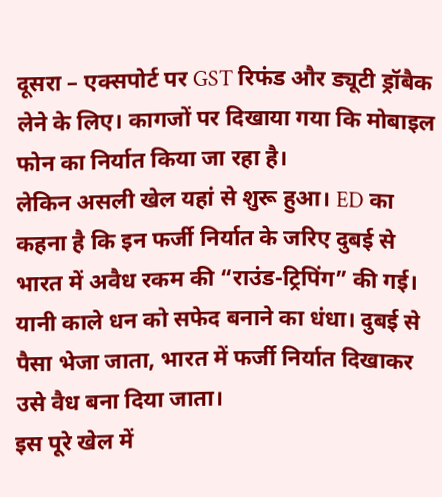दूसरा – एक्सपोर्ट पर GST रिफंड और ड्यूटी ड्रॉबैक लेने के लिए। कागजों पर दिखाया गया कि मोबाइल फोन का निर्यात किया जा रहा है।
लेकिन असली खेल यहां से शुरू हुआ। ED का कहना है कि इन फर्जी निर्यात के जरिए दुबई से भारत में अवैध रकम की “राउंड-ट्रिपिंग” की गई। यानी काले धन को सफेद बनाने का धंधा। दुबई से पैसा भेजा जाता, भारत में फर्जी निर्यात दिखाकर उसे वैध बना दिया जाता।
इस पूरे खेल में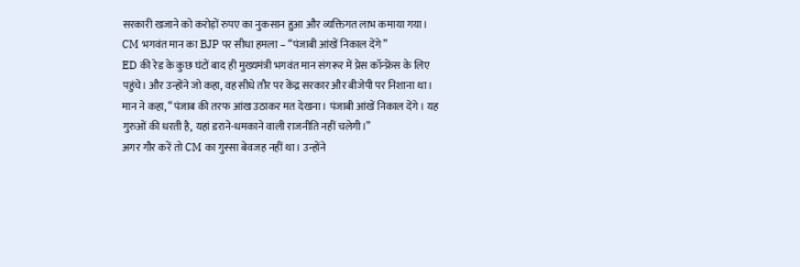सरकारी खजाने को करोड़ों रुपए का नुकसान हुआ और व्यक्तिगत लाभ कमाया गया।
CM भगवंत मान का BJP पर सीधा हमला – “पंजाबी आंखें निकाल देंगे”
ED की रेड के कुछ घंटों बाद ही मुख्यमंत्री भगवंत मान संगरूर में प्रेस कॉन्फ्रेंस के लिए पहुंचे। और उन्होंने जो कहा, वह सीधे तौर पर केंद्र सरकार और बीजेपी पर निशाना था।
मान ने कहा, “पंजाब की तरफ आंख उठाकर मत देखना। पंजाबी आंखें निकाल देंगे। यह गुरुओं की धरती है, यहां डराने-धमकाने वाली राजनीति नहीं चलेगी।”
अगर गौर करें तो CM का गुस्सा बेवजह नहीं था। उन्होंने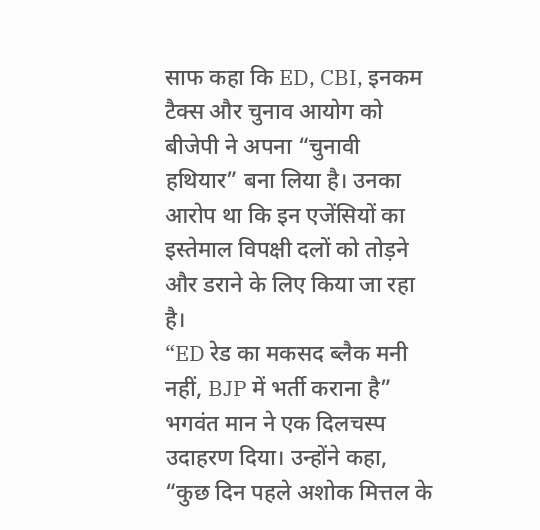साफ कहा कि ED, CBI, इनकम टैक्स और चुनाव आयोग को बीजेपी ने अपना “चुनावी हथियार” बना लिया है। उनका आरोप था कि इन एजेंसियों का इस्तेमाल विपक्षी दलों को तोड़ने और डराने के लिए किया जा रहा है।
“ED रेड का मकसद ब्लैक मनी नहीं, BJP में भर्ती कराना है”
भगवंत मान ने एक दिलचस्प उदाहरण दिया। उन्होंने कहा, “कुछ दिन पहले अशोक मित्तल के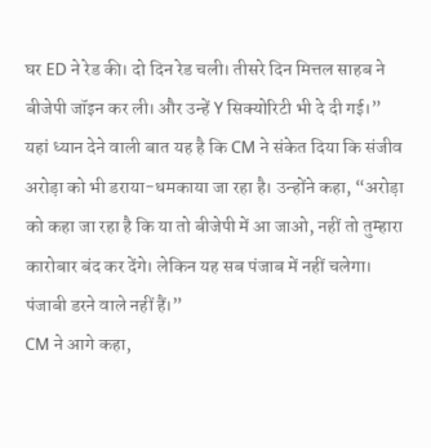घर ED ने रेड की। दो दिन रेड चली। तीसरे दिन मित्तल साहब ने बीजेपी जॉइन कर ली। और उन्हें Y सिक्योरिटी भी दे दी गई।”
यहां ध्यान देने वाली बात यह है कि CM ने संकेत दिया कि संजीव अरोड़ा को भी डराया-धमकाया जा रहा है। उन्होंने कहा, “अरोड़ा को कहा जा रहा है कि या तो बीजेपी में आ जाओ, नहीं तो तुम्हारा कारोबार बंद कर देंगे। लेकिन यह सब पंजाब में नहीं चलेगा। पंजाबी डरने वाले नहीं हैं।”
CM ने आगे कहा,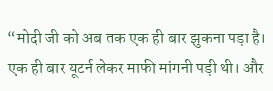“मोदी जी को अब तक एक ही बार झुकना पड़ा है। एक ही बार यूटर्न लेकर माफी मांगनी पड़ी थी। और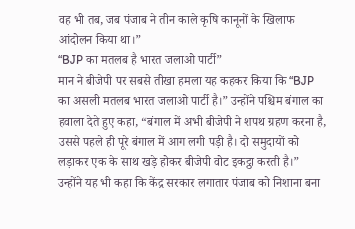वह भी तब, जब पंजाब ने तीन काले कृषि कानूनों के खिलाफ आंदोलन किया था।”
“BJP का मतलब है भारत जलाओ पार्टी”
मान ने बीजेपी पर सबसे तीखा हमला यह कहकर किया कि “BJP का असली मतलब भारत जलाओ पार्टी है।” उन्होंने पश्चिम बंगाल का हवाला देते हुए कहा, “बंगाल में अभी बीजेपी ने शपथ ग्रहण करना है, उससे पहले ही पूरे बंगाल में आग लगी पड़ी है। दो समुदायों को लड़ाकर एक के साथ खड़े होकर बीजेपी वोट इकट्ठा करती है।”
उन्होंने यह भी कहा कि केंद्र सरकार लगातार पंजाब को निशाना बना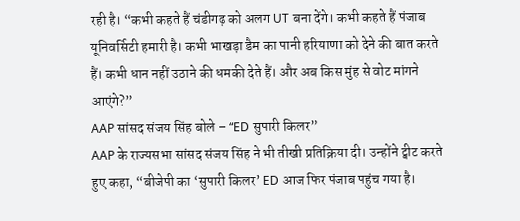रही है। “कभी कहते हैं चंडीगढ़ को अलग UT बना देंगे। कभी कहते हैं पंजाब यूनिवर्सिटी हमारी है। कभी भाखड़ा डैम का पानी हरियाणा को देने की बात करते हैं। कभी धान नहीं उठाने की धमकी देते हैं। और अब किस मुंह से वोट मांगने आएंगे?”
AAP सांसद संजय सिंह बोले – “ED सुपारी किलर”
AAP के राज्यसभा सांसद संजय सिंह ने भी तीखी प्रतिक्रिया दी। उन्होंने ट्वीट करते हुए कहा, “बीजेपी का ‘सुपारी किलर’ ED आज फिर पंजाब पहुंच गया है।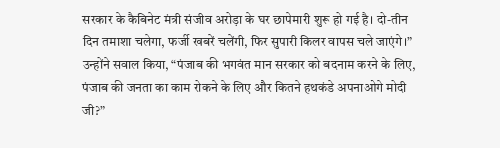सरकार के कैबिनेट मंत्री संजीव अरोड़ा के घर छापेमारी शुरू हो गई है। दो-तीन दिन तमाशा चलेगा, फर्जी खबरें चलेंगी, फिर सुपारी किलर वापस चले जाएंगे।”
उन्होंने सवाल किया, “पंजाब की भगवंत मान सरकार को बदनाम करने के लिए, पंजाब की जनता का काम रोकने के लिए और कितने हथकंडे अपनाओगे मोदी जी?”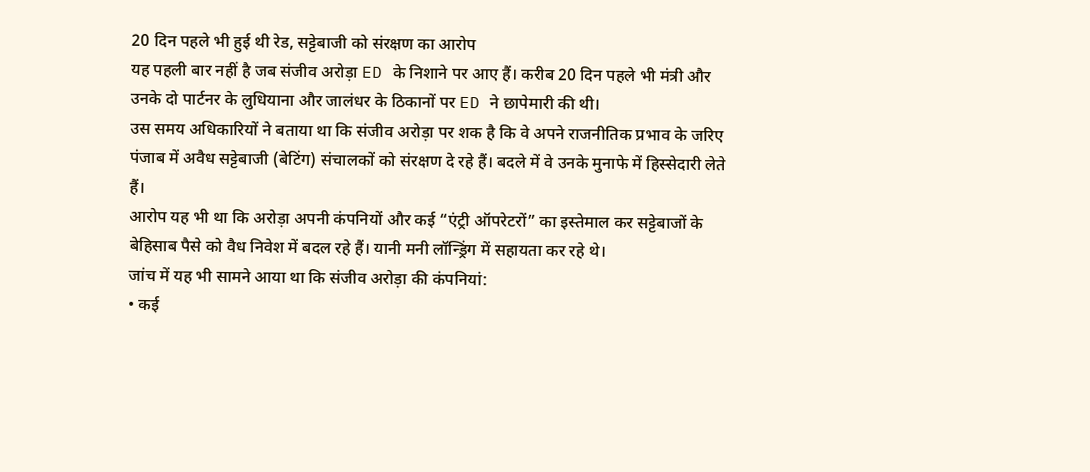20 दिन पहले भी हुई थी रेड, सट्टेबाजी को संरक्षण का आरोप
यह पहली बार नहीं है जब संजीव अरोड़ा ED के निशाने पर आए हैं। करीब 20 दिन पहले भी मंत्री और उनके दो पार्टनर के लुधियाना और जालंधर के ठिकानों पर ED ने छापेमारी की थी।
उस समय अधिकारियों ने बताया था कि संजीव अरोड़ा पर शक है कि वे अपने राजनीतिक प्रभाव के जरिए पंजाब में अवैध सट्टेबाजी (बेटिंग) संचालकों को संरक्षण दे रहे हैं। बदले में वे उनके मुनाफे में हिस्सेदारी लेते हैं।
आरोप यह भी था कि अरोड़ा अपनी कंपनियों और कई “एंट्री ऑपरेटरों” का इस्तेमाल कर सट्टेबाजों के बेहिसाब पैसे को वैध निवेश में बदल रहे हैं। यानी मनी लॉन्ड्रिंग में सहायता कर रहे थे।
जांच में यह भी सामने आया था कि संजीव अरोड़ा की कंपनियां:
• कई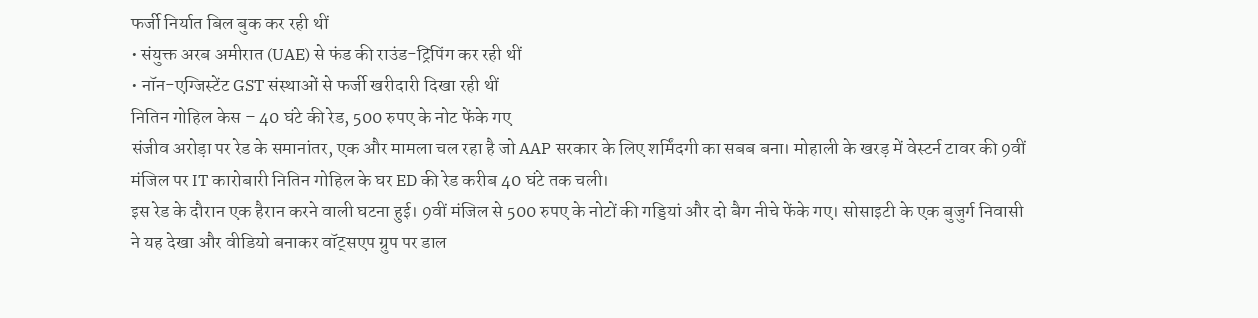फर्जी निर्यात बिल बुक कर रही थीं
• संयुक्त अरब अमीरात (UAE) से फंड की राउंड-ट्रिपिंग कर रही थीं
• नॉन-एग्जिस्टेंट GST संस्थाओं से फर्जी खरीदारी दिखा रही थीं
नितिन गोहिल केस – 40 घंटे की रेड, 500 रुपए के नोट फेंके गए
संजीव अरोड़ा पर रेड के समानांतर, एक और मामला चल रहा है जो AAP सरकार के लिए शर्मिंदगी का सबब बना। मोहाली के खरड़ में वेस्टर्न टावर की 9वीं मंजिल पर IT कारोबारी नितिन गोहिल के घर ED की रेड करीब 40 घंटे तक चली।
इस रेड के दौरान एक हैरान करने वाली घटना हुई। 9वीं मंजिल से 500 रुपए के नोटों की गड्डियां और दो बैग नीचे फेंके गए। सोसाइटी के एक बुजुर्ग निवासी ने यह देखा और वीडियो बनाकर वॉट्सएप ग्रुप पर डाल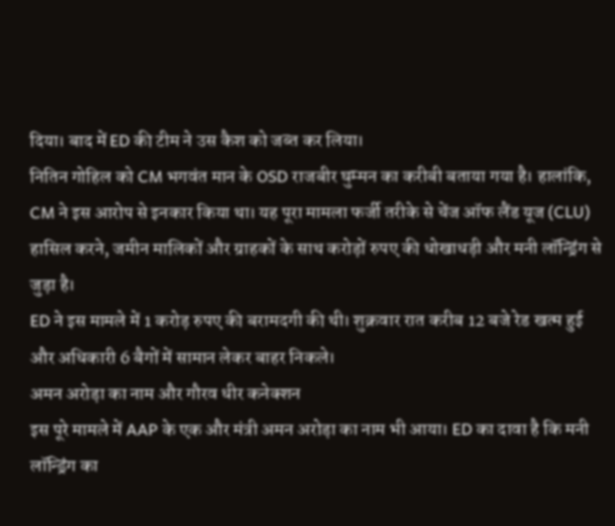दिया। बाद में ED की टीम ने उस कैश को जब्त कर लिया।
नितिन गोहिल को CM भगवंत मान के OSD राजबीर घुम्मन का करीबी बताया गया है। हालांकि, CM ने इस आरोप से इनकार किया था। यह पूरा मामला फर्जी तरीके से चेंज ऑफ लैंड यूज (CLU) हासिल करने, जमीन मालिकों और ग्राहकों के साथ करोड़ों रुपए की धोखाधड़ी और मनी लॉन्ड्रिंग से जुड़ा है।
ED ने इस मामले में 1 करोड़ रुपए की बरामदगी की थी। शुक्रवार रात करीब 12 बजे रेड खत्म हुई और अधिकारी 6 बैगों में सामान लेकर बाहर निकले।
अमन अरोड़ा का नाम और गौरव धीर कनेक्शन
इस पूरे मामले में AAP के एक और मंत्री अमन अरोड़ा का नाम भी आया। ED का दावा है कि मनी लॉन्ड्रिंग का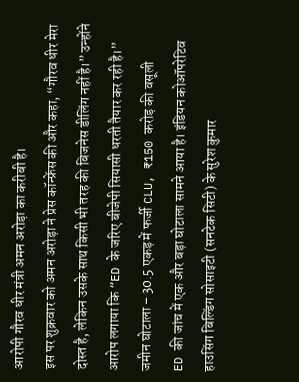आरोपी गौरव धीर मंत्री अमन अरोड़ा का करीबी है।
इस पर शुक्रवार को अमन अरोड़ा ने प्रेस कॉन्फ्रेंस की और कहा, “गौरव धीर मेरा दोस्त है, लेकिन उसके साथ किसी भी तरह की बिजनेस डीलिंग नहीं है।” उन्होंने आरोप लगाया कि “ED के जरिए बीजेपी सियासी धरती तैयार कर रही है।”
जमीन घोटाला – 30.5 एकड़ में फर्जी CLU, ₹150 करोड़ की वसूली
ED की जांच में एक और बड़ा घोटाला सामने आया है। इंडियन कोऑपरेटिव हाउसिंग बिल्डिंग सोसाइटी (सनटेक सिटी) के सुरेश कुमार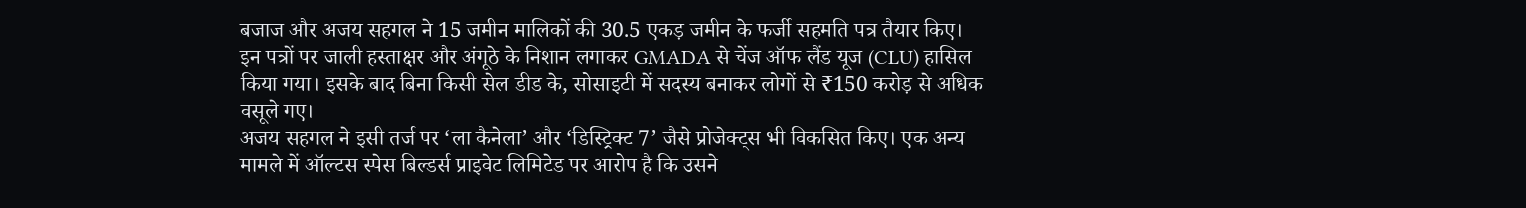बजाज और अजय सहगल ने 15 जमीन मालिकों की 30.5 एकड़ जमीन के फर्जी सहमति पत्र तैयार किए।
इन पत्रों पर जाली हस्ताक्षर और अंगूठे के निशान लगाकर GMADA से चेंज ऑफ लैंड यूज (CLU) हासिल किया गया। इसके बाद बिना किसी सेल डीड के, सोसाइटी में सदस्य बनाकर लोगों से ₹150 करोड़ से अधिक वसूले गए।
अजय सहगल ने इसी तर्ज पर ‘ला कैनेला’ और ‘डिस्ट्रिक्ट 7’ जैसे प्रोजेक्ट्स भी विकसित किए। एक अन्य मामले में ऑल्टस स्पेस बिल्डर्स प्राइवेट लिमिटेड पर आरोप है कि उसने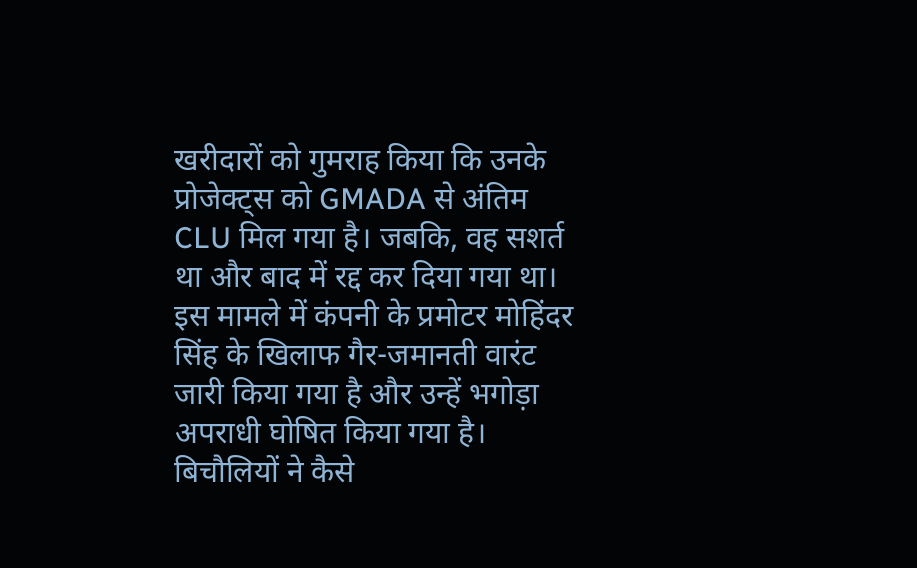खरीदारों को गुमराह किया कि उनके प्रोजेक्ट्स को GMADA से अंतिम CLU मिल गया है। जबकि, वह सशर्त था और बाद में रद्द कर दिया गया था।
इस मामले में कंपनी के प्रमोटर मोहिंदर सिंह के खिलाफ गैर-जमानती वारंट जारी किया गया है और उन्हें भगोड़ा अपराधी घोषित किया गया है।
बिचौलियों ने कैसे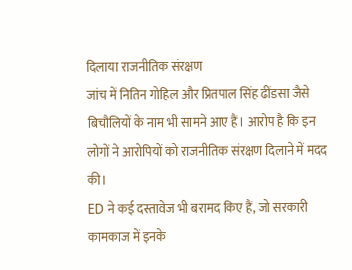दिलाया राजनीतिक संरक्षण
जांच में नितिन गोहिल और प्रितपाल सिंह ढींडसा जैसे बिचौलियों के नाम भी सामने आए हैं। आरोप है कि इन लोगों ने आरोपियों को राजनीतिक संरक्षण दिलाने में मदद की।
ED ने कई दस्तावेज भी बरामद किए हैं, जो सरकारी कामकाज में इनके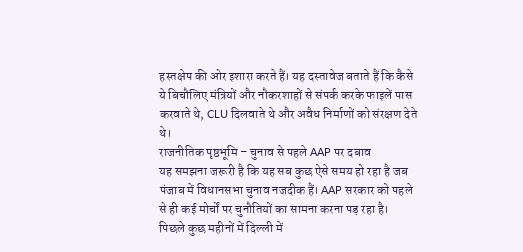हस्तक्षेप की ओर इशारा करते हैं। यह दस्तावेज बताते हैं कि कैसे ये बिचौलिए मंत्रियों और नौकरशाहों से संपर्क करके फाइलें पास करवाते थे, CLU दिलवाते थे और अवैध निर्माणों को संरक्षण देते थे।
राजनीतिक पृष्ठभूमि – चुनाव से पहले AAP पर दबाव
यह समझना जरूरी है कि यह सब कुछ ऐसे समय हो रहा है जब पंजाब में विधानसभा चुनाव नजदीक हैं। AAP सरकार को पहले से ही कई मोर्चों पर चुनौतियों का सामना करना पड़ रहा है।
पिछले कुछ महीनों में दिल्ली में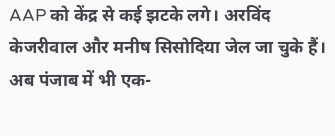AAP को केंद्र से कई झटके लगे। अरविंद केजरीवाल और मनीष सिसोदिया जेल जा चुके हैं। अब पंजाब में भी एक-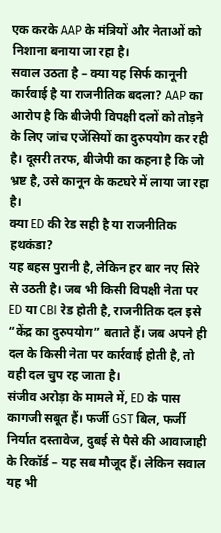एक करके AAP के मंत्रियों और नेताओं को निशाना बनाया जा रहा है।
सवाल उठता है – क्या यह सिर्फ कानूनी कार्रवाई है या राजनीतिक बदला? AAP का आरोप है कि बीजेपी विपक्षी दलों को तोड़ने के लिए जांच एजेंसियों का दुरुपयोग कर रही है। दूसरी तरफ, बीजेपी का कहना है कि जो भ्रष्ट है, उसे कानून के कटघरे में लाया जा रहा है।
क्या ED की रेड सही है या राजनीतिक हथकंडा?
यह बहस पुरानी है, लेकिन हर बार नए सिरे से उठती है। जब भी किसी विपक्षी नेता पर ED या CBI रेड होती है, राजनीतिक दल इसे “केंद्र का दुरुपयोग” बताते हैं। जब अपने ही दल के किसी नेता पर कार्रवाई होती है, तो वही दल चुप रह जाता है।
संजीव अरोड़ा के मामले में, ED के पास कागजी सबूत हैं। फर्जी GST बिल, फर्जी निर्यात दस्तावेज, दुबई से पैसे की आवाजाही के रिकॉर्ड – यह सब मौजूद हैं। लेकिन सवाल यह भी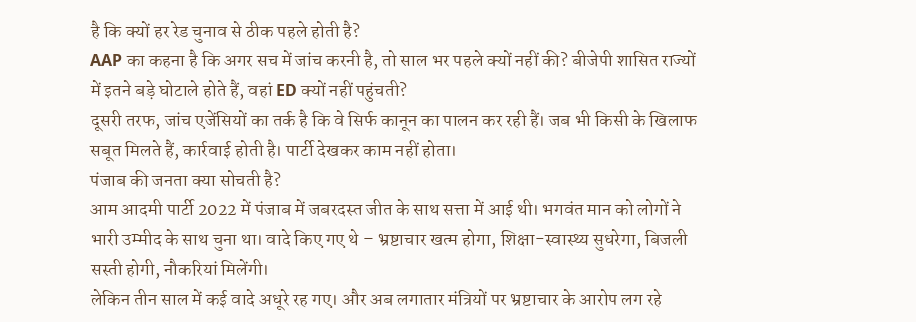है कि क्यों हर रेड चुनाव से ठीक पहले होती है?
AAP का कहना है कि अगर सच में जांच करनी है, तो साल भर पहले क्यों नहीं की? बीजेपी शासित राज्यों में इतने बड़े घोटाले होते हैं, वहां ED क्यों नहीं पहुंचती?
दूसरी तरफ, जांच एजेंसियों का तर्क है कि वे सिर्फ कानून का पालन कर रही हैं। जब भी किसी के खिलाफ सबूत मिलते हैं, कार्रवाई होती है। पार्टी देखकर काम नहीं होता।
पंजाब की जनता क्या सोचती है?
आम आदमी पार्टी 2022 में पंजाब में जबरदस्त जीत के साथ सत्ता में आई थी। भगवंत मान को लोगों ने भारी उम्मीद के साथ चुना था। वादे किए गए थे – भ्रष्टाचार खत्म होगा, शिक्षा-स्वास्थ्य सुधरेगा, बिजली सस्ती होगी, नौकरियां मिलेंगी।
लेकिन तीन साल में कई वादे अधूरे रह गए। और अब लगातार मंत्रियों पर भ्रष्टाचार के आरोप लग रहे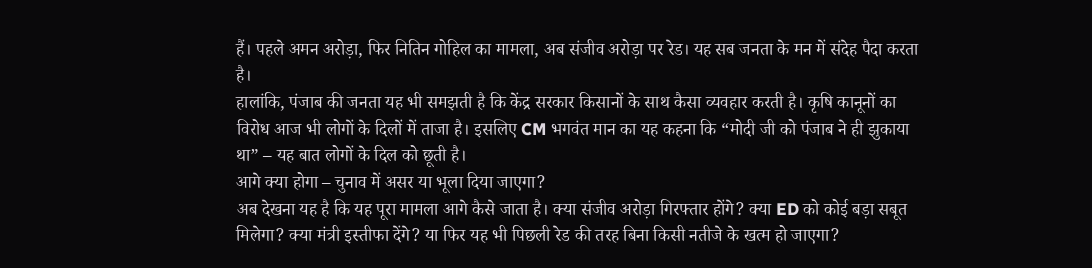हैं। पहले अमन अरोड़ा, फिर नितिन गोहिल का मामला, अब संजीव अरोड़ा पर रेड। यह सब जनता के मन में संदेह पैदा करता है।
हालांकि, पंजाब की जनता यह भी समझती है कि केंद्र सरकार किसानों के साथ कैसा व्यवहार करती है। कृषि कानूनों का विरोध आज भी लोगों के दिलों में ताजा है। इसलिए CM भगवंत मान का यह कहना कि “मोदी जी को पंजाब ने ही झुकाया था” – यह बात लोगों के दिल को छूती है।
आगे क्या होगा – चुनाव में असर या भूला दिया जाएगा?
अब देखना यह है कि यह पूरा मामला आगे कैसे जाता है। क्या संजीव अरोड़ा गिरफ्तार होंगे? क्या ED को कोई बड़ा सबूत मिलेगा? क्या मंत्री इस्तीफा देंगे? या फिर यह भी पिछली रेड की तरह बिना किसी नतीजे के खत्म हो जाएगा?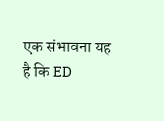एक संभावना यह है कि ED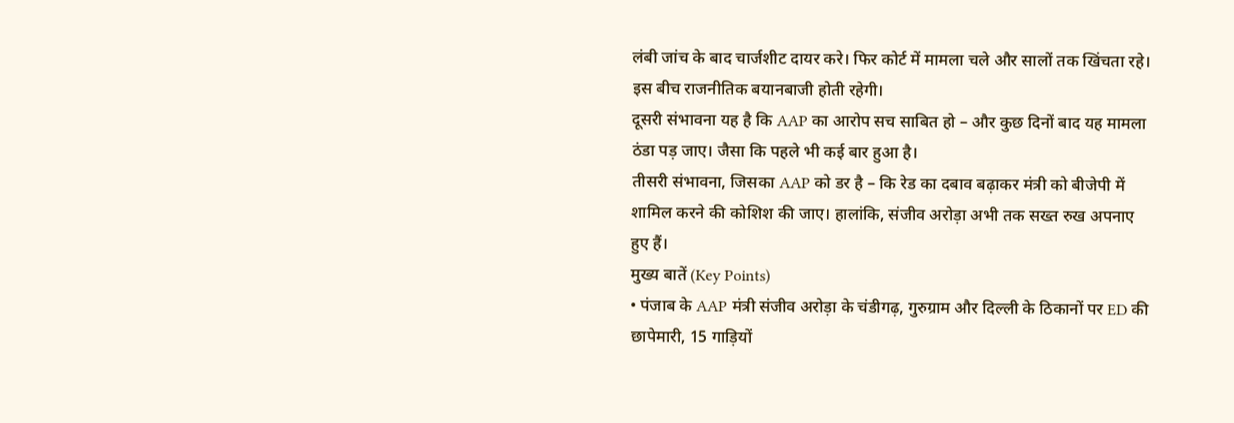लंबी जांच के बाद चार्जशीट दायर करे। फिर कोर्ट में मामला चले और सालों तक खिंचता रहे। इस बीच राजनीतिक बयानबाजी होती रहेगी।
दूसरी संभावना यह है कि AAP का आरोप सच साबित हो – और कुछ दिनों बाद यह मामला ठंडा पड़ जाए। जैसा कि पहले भी कई बार हुआ है।
तीसरी संभावना, जिसका AAP को डर है – कि रेड का दबाव बढ़ाकर मंत्री को बीजेपी में शामिल करने की कोशिश की जाए। हालांकि, संजीव अरोड़ा अभी तक सख्त रुख अपनाए हुए हैं।
मुख्य बातें (Key Points)
• पंजाब के AAP मंत्री संजीव अरोड़ा के चंडीगढ़, गुरुग्राम और दिल्ली के ठिकानों पर ED की छापेमारी, 15 गाड़ियों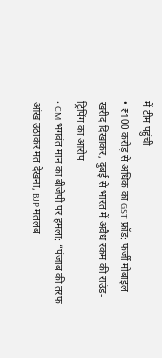में टीम पहुंची
• ₹100 करोड़ से अधिक का GST फ्रॉड: फर्जी मोबाइल खरीद दिखाकर, दुबई से भारत में अवैध रकम की राउंड-ट्रिपिंग का आरोप
• CM भगवंत मान का बीजेपी पर हमला: “पंजाब की तरफ आंख उठाकर मत देखना, BJP मतलब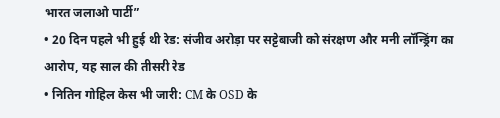भारत जलाओ पार्टी”
• 20 दिन पहले भी हुई थी रेड: संजीव अरोड़ा पर सट्टेबाजी को संरक्षण और मनी लॉन्ड्रिंग का आरोप, यह साल की तीसरी रेड
• नितिन गोहिल केस भी जारी: CM के OSD के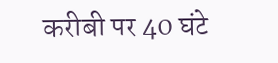करीबी पर 40 घंटे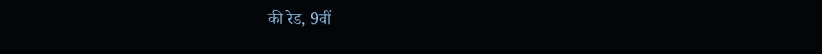की रेड, 9वीं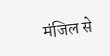मंजिल से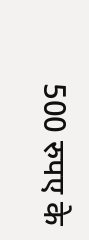500 रुपए के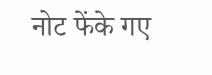नोट फेंके गए